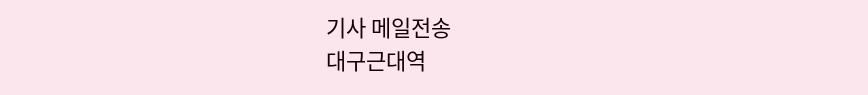기사 메일전송
대구근대역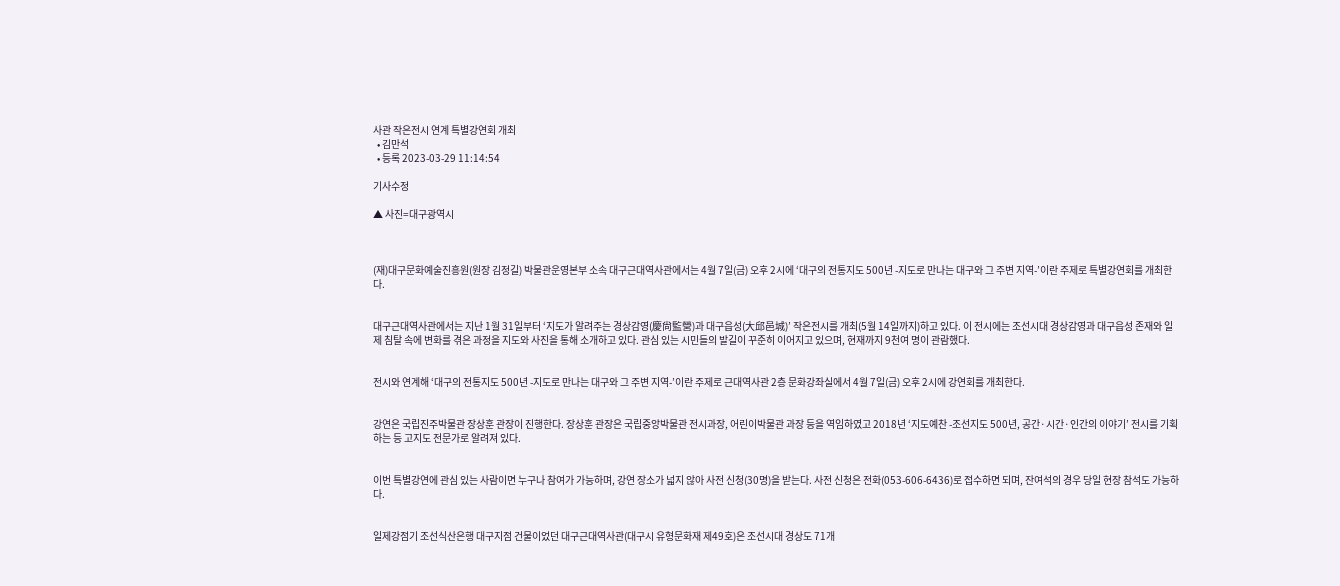사관 작은전시 연계 특별강연회 개최
  • 김만석
  • 등록 2023-03-29 11:14:54

기사수정

▲ 사진=대구광역시



(재)대구문화예술진흥원(원장 김정길) 박물관운영본부 소속 대구근대역사관에서는 4월 7일(금) 오후 2시에 ‘대구의 전통지도 500년 -지도로 만나는 대구와 그 주변 지역-’이란 주제로 특별강연회를 개최한다.


대구근대역사관에서는 지난 1월 31일부터 ‘지도가 알려주는 경상감영(慶尙監營)과 대구읍성(大邱邑城)’ 작은전시를 개최(5월 14일까지)하고 있다. 이 전시에는 조선시대 경상감영과 대구읍성 존재와 일제 침탈 속에 변화를 겪은 과정을 지도와 사진을 통해 소개하고 있다. 관심 있는 시민들의 발길이 꾸준히 이어지고 있으며, 현재까지 9천여 명이 관람했다.


전시와 연계해 ‘대구의 전통지도 500년 -지도로 만나는 대구와 그 주변 지역-’이란 주제로 근대역사관 2층 문화강좌실에서 4월 7일(금) 오후 2시에 강연회를 개최한다.


강연은 국립진주박물관 장상훈 관장이 진행한다. 장상훈 관장은 국립중앙박물관 전시과장, 어린이박물관 과장 등을 역임하였고 2018년 ‘지도예찬 -조선지도 500년, 공간·시간·인간의 이야기’ 전시를 기획하는 등 고지도 전문가로 알려져 있다.


이번 특별강연에 관심 있는 사람이면 누구나 참여가 가능하며, 강연 장소가 넓지 않아 사전 신청(30명)을 받는다. 사전 신청은 전화(053-606-6436)로 접수하면 되며, 잔여석의 경우 당일 현장 참석도 가능하다.


일제강점기 조선식산은행 대구지점 건물이었던 대구근대역사관(대구시 유형문화재 제49호)은 조선시대 경상도 71개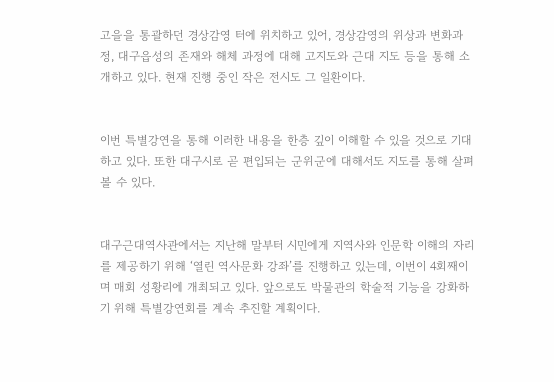고을을 통괄하던 경상감영 터에 위치하고 있어, 경상감영의 위상과 변화과정, 대구읍성의 존재와 해체 과정에 대해 고지도와 근대 지도 등을 통해 소개하고 있다. 현재 진행 중인 작은 전시도 그 일환이다.


이번 특별강연을 통해 이러한 내용을 한층 깊이 이해할 수 있을 것으로 기대하고 있다. 또한 대구시로 곧 편입되는 군위군에 대해서도 지도를 통해 살펴볼 수 있다.


대구근대역사관에서는 지난해 말부터 시민에게 지역사와 인문학 이해의 자리를 제공하기 위해 ‘열린 역사문화 강좌’를 진행하고 있는데, 이번이 4회째이며 매회 성황리에 개최되고 있다. 앞으로도 박물관의 학술적 기능을 강화하기 위해 특별강연회를 계속 추진할 계획이다.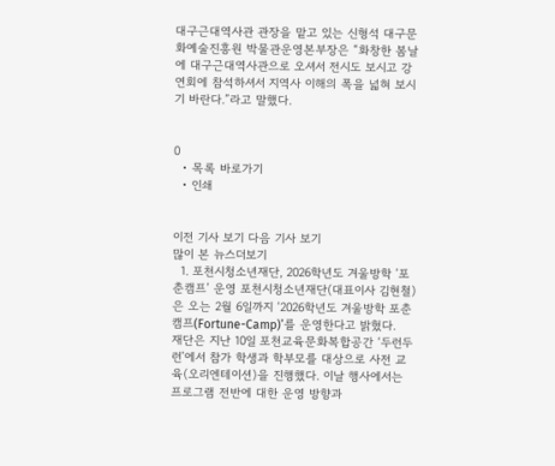대구근대역사관 관장을 맡고 있는 신형석 대구문화예술진흥원 박물관운영본부장은 “화창한 봄날에 대구근대역사관으로 오셔서 전시도 보시고 강연회에 참석하셔서 지역사 이해의 폭을 넓혀 보시기 바란다.”라고 말했다.


0
  • 목록 바로가기
  • 인쇄


이전 기사 보기 다음 기사 보기
많이 본 뉴스더보기
  1. 포천시청소년재단, 2026학년도 겨울방학 ‘포춘캠프’ 운영 포천시청소년재단(대표이사 김현철)은 오는 2월 6일까지 ‘2026학년도 겨울방학 포춘캠프(Fortune-Camp)’를 운영한다고 밝혔다.    재단은 지난 10일 포천교육문화복합공간 ‘두런두런’에서 참가 학생과 학부모를 대상으로 사전 교육(오리엔테이션)을 진행했다. 이날 행사에서는 프로그램 전반에 대한 운영 방향과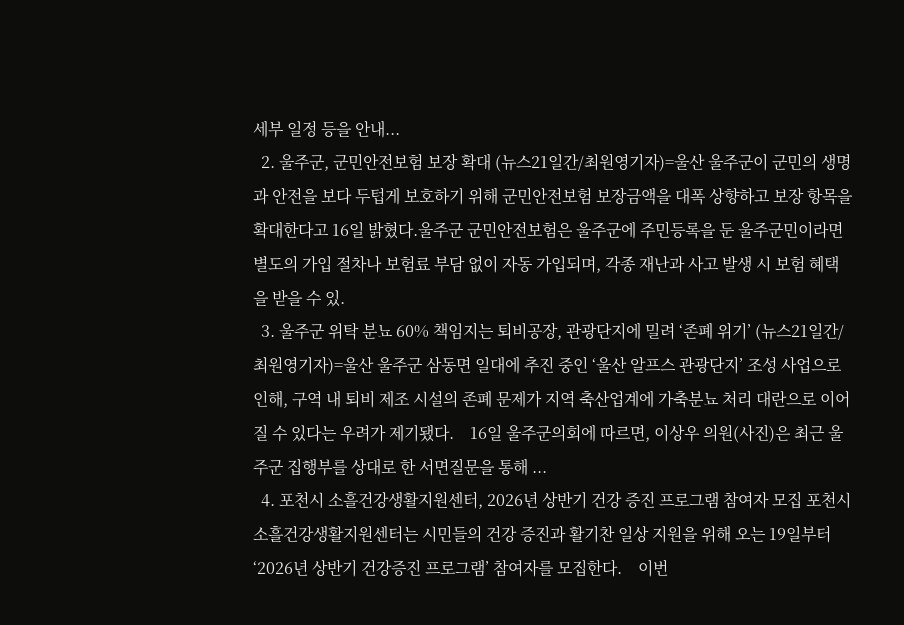세부 일정 등을 안내...
  2. 울주군, 군민안전보험 보장 확대 (뉴스21일간/최원영기자)=울산 울주군이 군민의 생명과 안전을 보다 두텁게 보호하기 위해 군민안전보험 보장금액을 대폭 상향하고 보장 항목을 확대한다고 16일 밝혔다.울주군 군민안전보험은 울주군에 주민등록을 둔 울주군민이라면 별도의 가입 절차나 보험료 부담 없이 자동 가입되며, 각종 재난과 사고 발생 시 보험 혜택을 받을 수 있.
  3. 울주군 위탁 분뇨 60% 책임지는 퇴비공장, 관광단지에 밀려 ‘존폐 위기’ (뉴스21일간/최원영기자)=울산 울주군 삼동면 일대에 추진 중인 ‘울산 알프스 관광단지’ 조성 사업으로 인해, 구역 내 퇴비 제조 시설의 존폐 문제가 지역 축산업계에 가축분뇨 처리 대란으로 이어질 수 있다는 우려가 제기됐다.    16일 울주군의회에 따르면, 이상우 의원(사진)은 최근 울주군 집행부를 상대로 한 서면질문을 통해 ...
  4. 포천시 소흘건강생활지원센터, 2026년 상반기 건강 증진 프로그램 참여자 모집 포천시 소흘건강생활지원센터는 시민들의 건강 증진과 활기찬 일상 지원을 위해 오는 19일부터 ‘2026년 상반기 건강증진 프로그램’ 참여자를 모집한다.    이번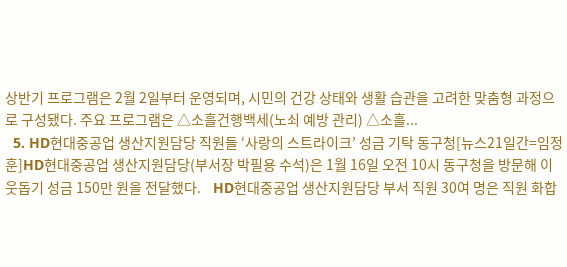상반기 프로그램은 2월 2일부터 운영되며, 시민의 건강 상태와 생활 습관을 고려한 맞춤형 과정으로 구성됐다. 주요 프로그램은 △소흘건행백세(노쇠 예방 관리) △소흘...
  5. HD현대중공업 생산지원담당 직원들 ‘사랑의 스트라이크’ 성금 기탁 동구청[뉴스21일간=임정훈]HD현대중공업 생산지원담당(부서장 박필용 수석)은 1월 16일 오전 10시 동구청을 방문해 이웃돕기 성금 150만 원을 전달했다.    HD현대중공업 생산지원담당 부서 직원 30여 명은 직원 화합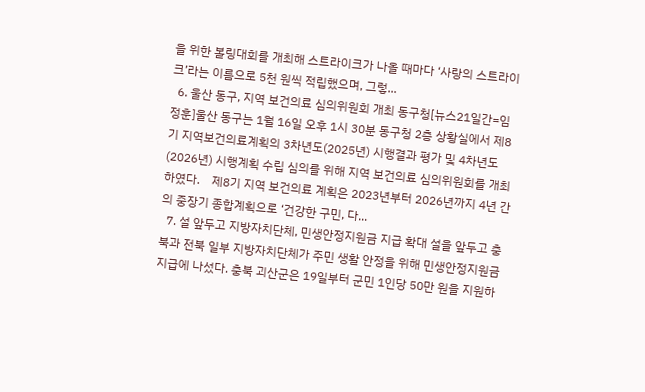을 위한 볼링대회를 개최해 스트라이크가 나올 때마다 ‘사랑의 스트라이크’라는 이름으로 5천 원씩 적립했으며, 그렇...
  6. 울산 동구, 지역 보건의료 심의위원회 개최 동구청[뉴스21일간=임정훈]울산 동구는 1월 16일 오후 1시 30분 동구청 2층 상황실에서 제8기 지역보건의료계획의 3차년도(2025년) 시행결과 평가 및 4차년도(2026년) 시행계획 수립 심의를 위해 지역 보건의료 심의위원회를 개최하였다.    제8기 지역 보건의료 계획은 2023년부터 2026년까지 4년 간의 중장기 종합계획으로 ‘건강한 구민, 다...
  7. 설 앞두고 지방자치단체, 민생안정지원금 지급 확대 설을 앞두고 충북과 전북 일부 지방자치단체가 주민 생활 안정을 위해 민생안정지원금 지급에 나섰다. 충북 괴산군은 19일부터 군민 1인당 50만 원을 지원하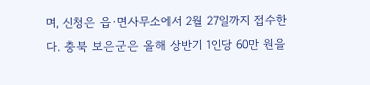며, 신청은 읍·면사무소에서 2월 27일까지 접수한다. 충북 보은군은 올해 상반기 1인당 60만 원을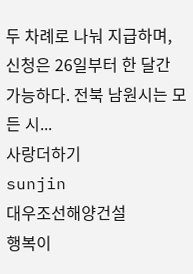두 차례로 나눠 지급하며, 신청은 26일부터 한 달간 가능하다. 전북 남원시는 모든 시...
사랑더하기
sunjin
대우조선해양건설
행복이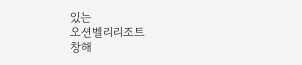있는
오션벨리리조트
창해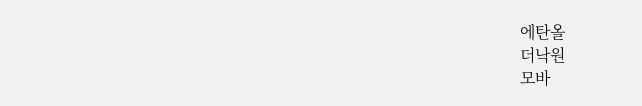에탄올
더낙원
모바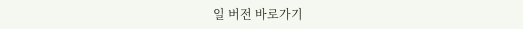일 버전 바로가기